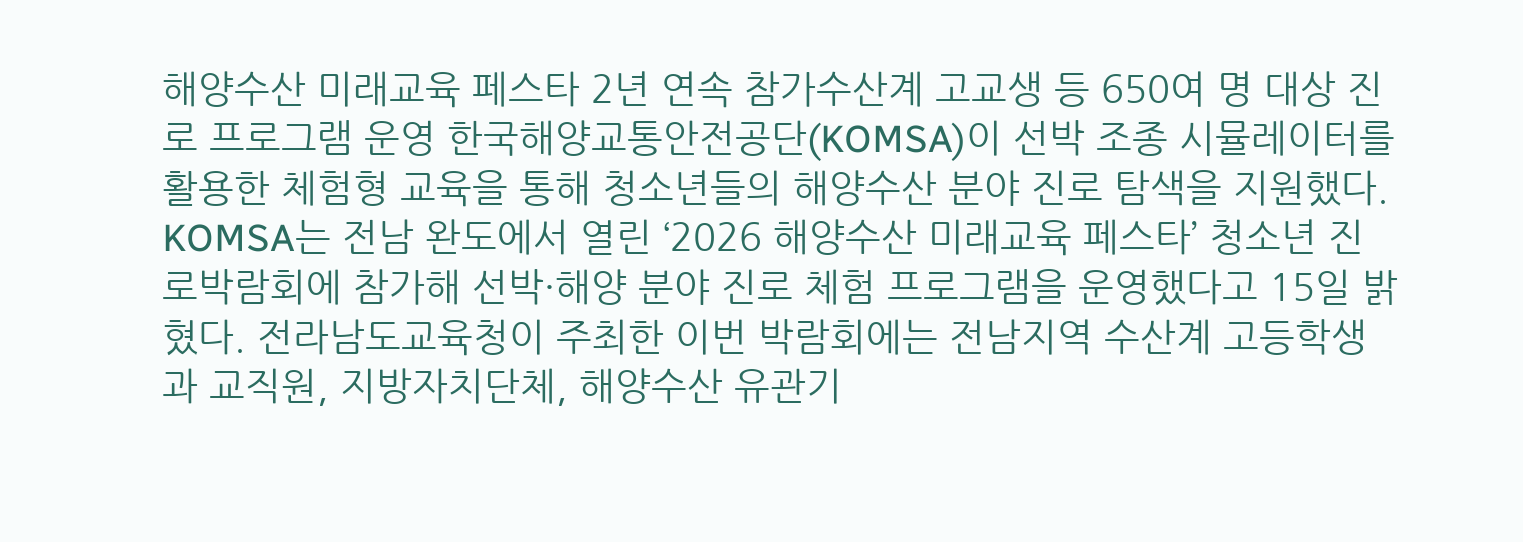해양수산 미래교육 페스타 2년 연속 참가수산계 고교생 등 650여 명 대상 진로 프로그램 운영 한국해양교통안전공단(KOMSA)이 선박 조종 시뮬레이터를 활용한 체험형 교육을 통해 청소년들의 해양수산 분야 진로 탐색을 지원했다. KOMSA는 전남 완도에서 열린 ‘2026 해양수산 미래교육 페스타’ 청소년 진로박람회에 참가해 선박·해양 분야 진로 체험 프로그램을 운영했다고 15일 밝혔다. 전라남도교육청이 주최한 이번 박람회에는 전남지역 수산계 고등학생과 교직원, 지방자치단체, 해양수산 유관기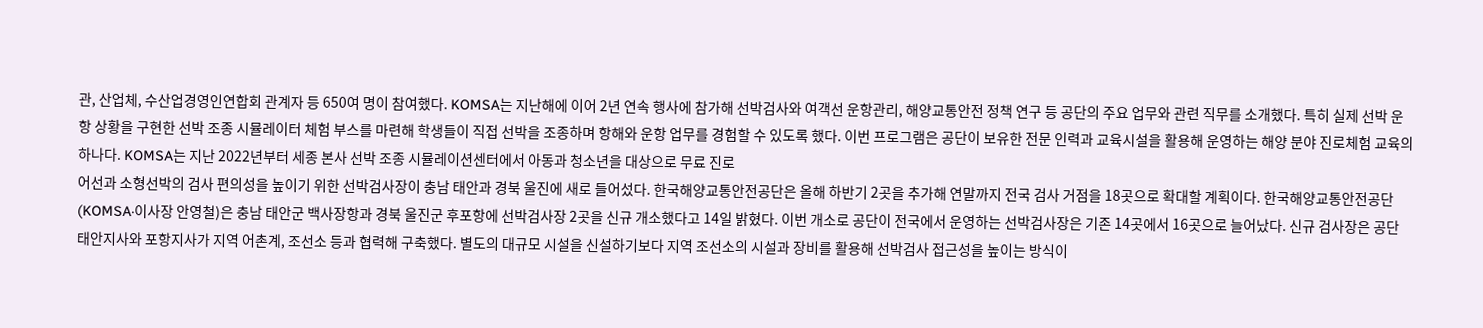관, 산업체, 수산업경영인연합회 관계자 등 650여 명이 참여했다. KOMSA는 지난해에 이어 2년 연속 행사에 참가해 선박검사와 여객선 운항관리, 해양교통안전 정책 연구 등 공단의 주요 업무와 관련 직무를 소개했다. 특히 실제 선박 운항 상황을 구현한 선박 조종 시뮬레이터 체험 부스를 마련해 학생들이 직접 선박을 조종하며 항해와 운항 업무를 경험할 수 있도록 했다. 이번 프로그램은 공단이 보유한 전문 인력과 교육시설을 활용해 운영하는 해양 분야 진로체험 교육의 하나다. KOMSA는 지난 2022년부터 세종 본사 선박 조종 시뮬레이션센터에서 아동과 청소년을 대상으로 무료 진로
어선과 소형선박의 검사 편의성을 높이기 위한 선박검사장이 충남 태안과 경북 울진에 새로 들어섰다. 한국해양교통안전공단은 올해 하반기 2곳을 추가해 연말까지 전국 검사 거점을 18곳으로 확대할 계획이다. 한국해양교통안전공단(KOMSA·이사장 안영철)은 충남 태안군 백사장항과 경북 울진군 후포항에 선박검사장 2곳을 신규 개소했다고 14일 밝혔다. 이번 개소로 공단이 전국에서 운영하는 선박검사장은 기존 14곳에서 16곳으로 늘어났다. 신규 검사장은 공단 태안지사와 포항지사가 지역 어촌계, 조선소 등과 협력해 구축했다. 별도의 대규모 시설을 신설하기보다 지역 조선소의 시설과 장비를 활용해 선박검사 접근성을 높이는 방식이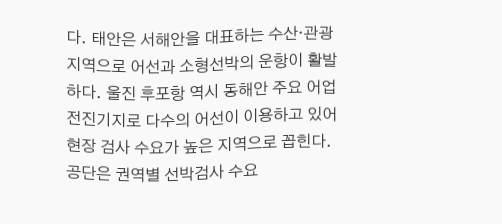다. 태안은 서해안을 대표하는 수산·관광 지역으로 어선과 소형선박의 운항이 활발하다. 울진 후포항 역시 동해안 주요 어업 전진기지로 다수의 어선이 이용하고 있어 현장 검사 수요가 높은 지역으로 꼽힌다. 공단은 권역별 선박검사 수요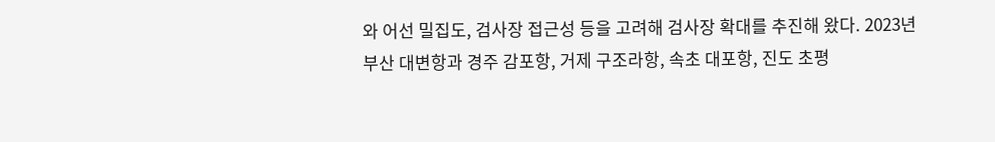와 어선 밀집도, 검사장 접근성 등을 고려해 검사장 확대를 추진해 왔다. 2023년 부산 대변항과 경주 감포항, 거제 구조라항, 속초 대포항, 진도 초평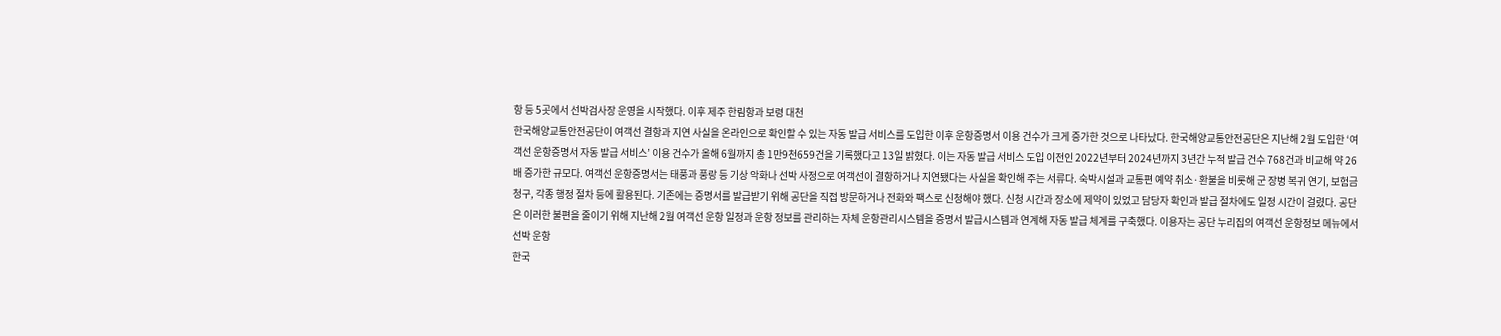항 등 5곳에서 선박검사장 운영을 시작했다. 이후 제주 한림항과 보령 대천
한국해양교통안전공단이 여객선 결항과 지연 사실을 온라인으로 확인할 수 있는 자동 발급 서비스를 도입한 이후 운항증명서 이용 건수가 크게 증가한 것으로 나타났다. 한국해양교통안전공단은 지난해 2월 도입한 ‘여객선 운항증명서 자동 발급 서비스’ 이용 건수가 올해 6월까지 총 1만9천659건을 기록했다고 13일 밝혔다. 이는 자동 발급 서비스 도입 이전인 2022년부터 2024년까지 3년간 누적 발급 건수 768건과 비교해 약 26배 증가한 규모다. 여객선 운항증명서는 태풍과 풍랑 등 기상 악화나 선박 사정으로 여객선이 결항하거나 지연됐다는 사실을 확인해 주는 서류다. 숙박시설과 교통편 예약 취소·환불을 비롯해 군 장병 복귀 연기, 보험금 청구, 각종 행정 절차 등에 활용된다. 기존에는 증명서를 발급받기 위해 공단을 직접 방문하거나 전화와 팩스로 신청해야 했다. 신청 시간과 장소에 제약이 있었고 담당자 확인과 발급 절차에도 일정 시간이 걸렸다. 공단은 이러한 불편을 줄이기 위해 지난해 2월 여객선 운항 일정과 운항 정보를 관리하는 자체 운항관리시스템을 증명서 발급시스템과 연계해 자동 발급 체계를 구축했다. 이용자는 공단 누리집의 여객선 운항정보 메뉴에서 선박 운항
한국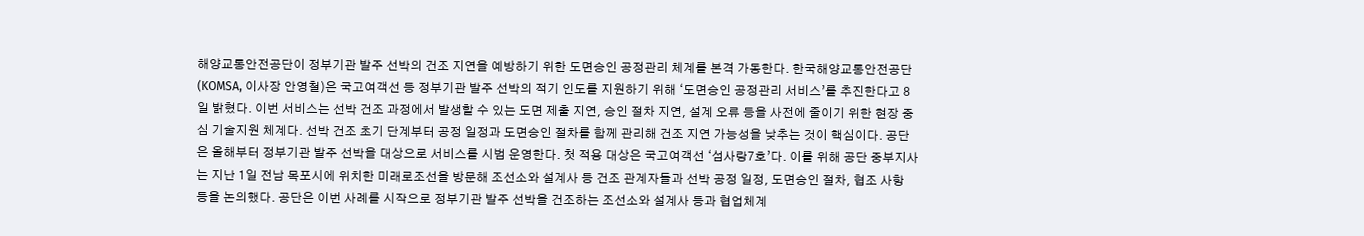해양교통안전공단이 정부기관 발주 선박의 건조 지연을 예방하기 위한 도면승인 공정관리 체계를 본격 가동한다. 한국해양교통안전공단(KOMSA, 이사장 안영철)은 국고여객선 등 정부기관 발주 선박의 적기 인도를 지원하기 위해 ‘도면승인 공정관리 서비스’를 추진한다고 8일 밝혔다. 이번 서비스는 선박 건조 과정에서 발생할 수 있는 도면 제출 지연, 승인 절차 지연, 설계 오류 등을 사전에 줄이기 위한 현장 중심 기술지원 체계다. 선박 건조 초기 단계부터 공정 일정과 도면승인 절차를 함께 관리해 건조 지연 가능성을 낮추는 것이 핵심이다. 공단은 올해부터 정부기관 발주 선박을 대상으로 서비스를 시범 운영한다. 첫 적용 대상은 국고여객선 ‘섬사랑7호’다. 이를 위해 공단 중부지사는 지난 1일 전남 목포시에 위치한 미래로조선을 방문해 조선소와 설계사 등 건조 관계자들과 선박 공정 일정, 도면승인 절차, 협조 사항 등을 논의했다. 공단은 이번 사례를 시작으로 정부기관 발주 선박을 건조하는 조선소와 설계사 등과 협업체계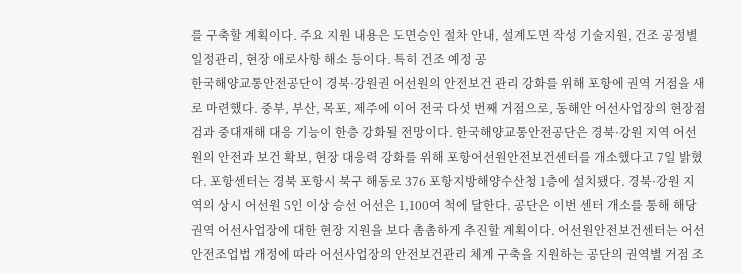를 구축할 계획이다. 주요 지원 내용은 도면승인 절차 안내, 설계도면 작성 기술지원, 건조 공정별 일정관리, 현장 애로사항 해소 등이다. 특히 건조 예정 공
한국해양교통안전공단이 경북·강원권 어선원의 안전보건 관리 강화를 위해 포항에 권역 거점을 새로 마련했다. 중부, 부산, 목포, 제주에 이어 전국 다섯 번째 거점으로, 동해안 어선사업장의 현장점검과 중대재해 대응 기능이 한층 강화될 전망이다. 한국해양교통안전공단은 경북·강원 지역 어선원의 안전과 보건 확보, 현장 대응력 강화를 위해 포항어선원안전보건센터를 개소했다고 7일 밝혔다. 포항센터는 경북 포항시 북구 해동로 376 포항지방해양수산청 1층에 설치됐다. 경북·강원 지역의 상시 어선원 5인 이상 승선 어선은 1,100여 척에 달한다. 공단은 이번 센터 개소를 통해 해당 권역 어선사업장에 대한 현장 지원을 보다 촘촘하게 추진할 계획이다. 어선원안전보건센터는 어선안전조업법 개정에 따라 어선사업장의 안전보건관리 체계 구축을 지원하는 공단의 권역별 거점 조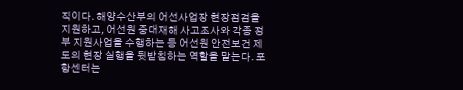직이다. 해양수산부의 어선사업장 현장점검을 지원하고, 어선원 중대재해 사고조사와 각종 정부 지원사업을 수행하는 등 어선원 안전보건 제도의 현장 실행을 뒷받침하는 역할을 맡는다. 포항센터는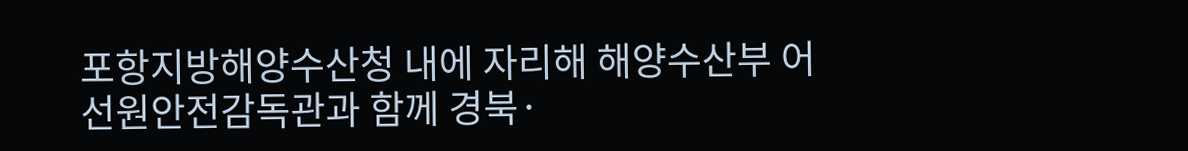포항지방해양수산청 내에 자리해 해양수산부 어선원안전감독관과 함께 경북·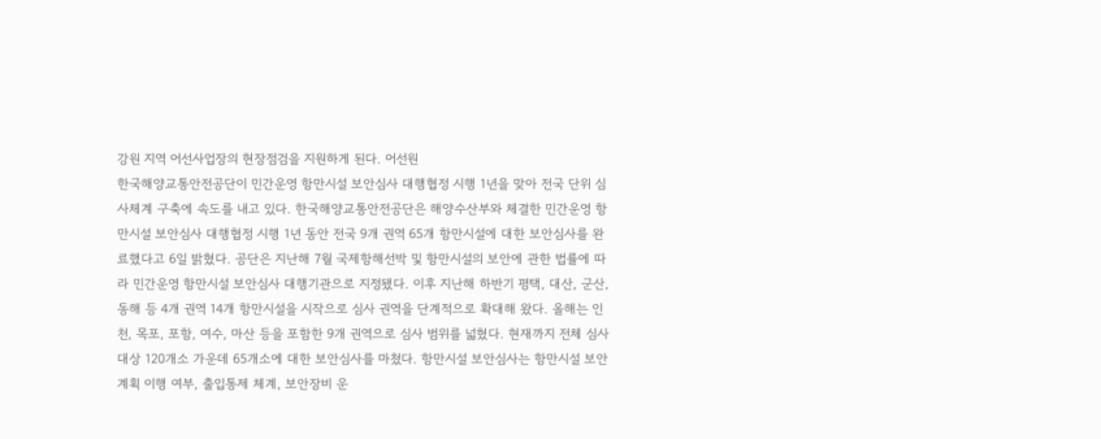강원 지역 어선사업장의 현장점검을 지원하게 된다. 어선원
한국해양교통안전공단이 민간운영 항만시설 보안심사 대행협정 시행 1년을 맞아 전국 단위 심사체계 구축에 속도를 내고 있다. 한국해양교통안전공단은 해양수산부와 체결한 민간운영 항만시설 보안심사 대행협정 시행 1년 동안 전국 9개 권역 65개 항만시설에 대한 보안심사를 완료했다고 6일 밝혔다. 공단은 지난해 7월 국제항해선박 및 항만시설의 보안에 관한 법률에 따라 민간운영 항만시설 보안심사 대행기관으로 지정됐다. 이후 지난해 하반기 평택, 대산, 군산, 동해 등 4개 권역 14개 항만시설을 시작으로 심사 권역을 단계적으로 확대해 왔다. 올해는 인천, 목포, 포항, 여수, 마산 등을 포함한 9개 권역으로 심사 범위를 넓혔다. 현재까지 전체 심사대상 120개소 가운데 65개소에 대한 보안심사를 마쳤다. 항만시설 보안심사는 항만시설 보안계획 이행 여부, 출입통제 체계, 보안장비 운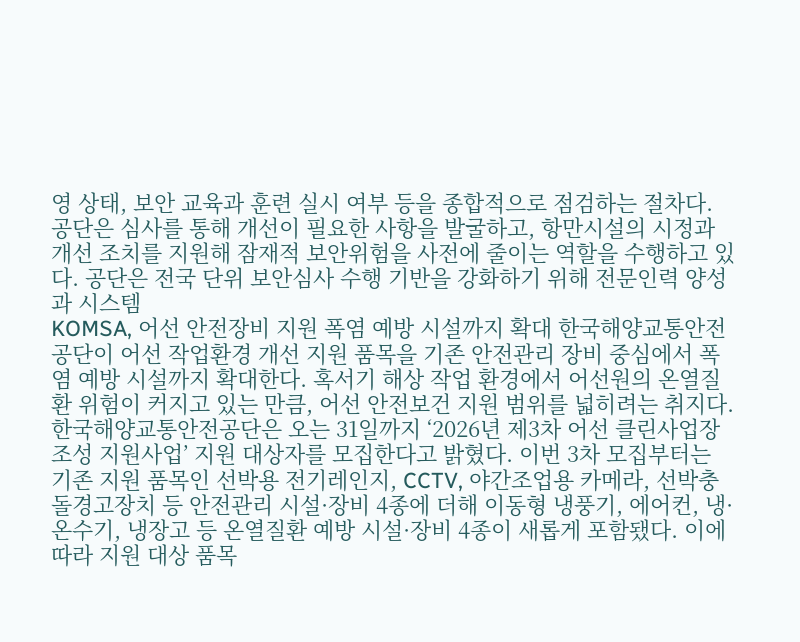영 상태, 보안 교육과 훈련 실시 여부 등을 종합적으로 점검하는 절차다. 공단은 심사를 통해 개선이 필요한 사항을 발굴하고, 항만시설의 시정과 개선 조치를 지원해 잠재적 보안위험을 사전에 줄이는 역할을 수행하고 있다. 공단은 전국 단위 보안심사 수행 기반을 강화하기 위해 전문인력 양성과 시스템
KOMSA, 어선 안전장비 지원 폭염 예방 시설까지 확대 한국해양교통안전공단이 어선 작업환경 개선 지원 품목을 기존 안전관리 장비 중심에서 폭염 예방 시설까지 확대한다. 혹서기 해상 작업 환경에서 어선원의 온열질환 위험이 커지고 있는 만큼, 어선 안전보건 지원 범위를 넓히려는 취지다. 한국해양교통안전공단은 오는 31일까지 ‘2026년 제3차 어선 클린사업장 조성 지원사업’ 지원 대상자를 모집한다고 밝혔다. 이번 3차 모집부터는 기존 지원 품목인 선박용 전기레인지, CCTV, 야간조업용 카메라, 선박충돌경고장치 등 안전관리 시설·장비 4종에 더해 이동형 냉풍기, 에어컨, 냉·온수기, 냉장고 등 온열질환 예방 시설·장비 4종이 새롭게 포함됐다. 이에 따라 지원 대상 품목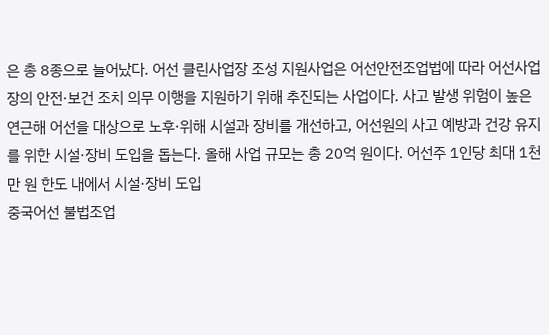은 총 8종으로 늘어났다. 어선 클린사업장 조성 지원사업은 어선안전조업법에 따라 어선사업장의 안전·보건 조치 의무 이행을 지원하기 위해 추진되는 사업이다. 사고 발생 위험이 높은 연근해 어선을 대상으로 노후·위해 시설과 장비를 개선하고, 어선원의 사고 예방과 건강 유지를 위한 시설·장비 도입을 돕는다. 올해 사업 규모는 총 20억 원이다. 어선주 1인당 최대 1천만 원 한도 내에서 시설·장비 도입
중국어선 불법조업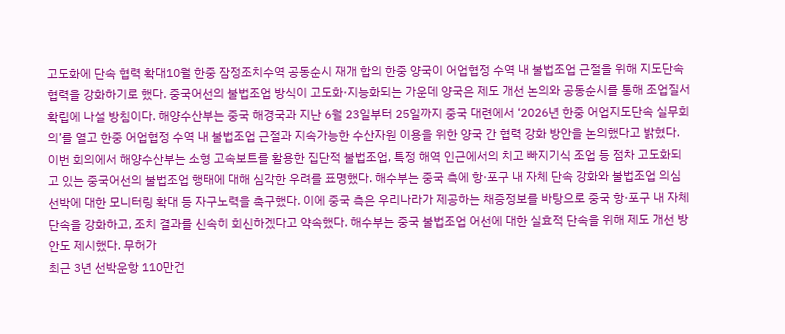고도화에 단속 협력 확대10월 한중 잠정조치수역 공동순시 재개 합의 한중 양국이 어업협정 수역 내 불법조업 근절을 위해 지도단속 협력을 강화하기로 했다. 중국어선의 불법조업 방식이 고도화·지능화되는 가운데 양국은 제도 개선 논의와 공동순시를 통해 조업질서 확립에 나설 방침이다. 해양수산부는 중국 해경국과 지난 6월 23일부터 25일까지 중국 대련에서 ‘2026년 한중 어업지도단속 실무회의’를 열고 한중 어업협정 수역 내 불법조업 근절과 지속가능한 수산자원 이용을 위한 양국 간 협력 강화 방안을 논의했다고 밝혔다. 이번 회의에서 해양수산부는 소형 고속보트를 활용한 집단적 불법조업, 특정 해역 인근에서의 치고 빠지기식 조업 등 점차 고도화되고 있는 중국어선의 불법조업 행태에 대해 심각한 우려를 표명했다. 해수부는 중국 측에 항·포구 내 자체 단속 강화와 불법조업 의심 선박에 대한 모니터링 확대 등 자구노력을 촉구했다. 이에 중국 측은 우리나라가 제공하는 채증정보를 바탕으로 중국 항·포구 내 자체 단속을 강화하고, 조치 결과를 신속히 회신하겠다고 약속했다. 해수부는 중국 불법조업 어선에 대한 실효적 단속을 위해 제도 개선 방안도 제시했다. 무허가
최근 3년 선박운항 110만건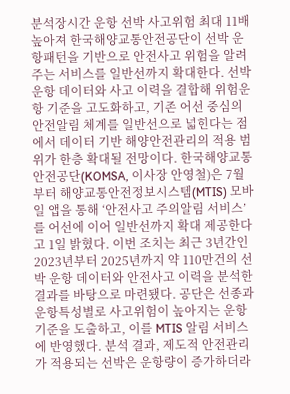분석장시간 운항 선박 사고위험 최대 11배 높아져 한국해양교통안전공단이 선박 운항패턴을 기반으로 안전사고 위험을 알려주는 서비스를 일반선까지 확대한다. 선박 운항 데이터와 사고 이력을 결합해 위험운항 기준을 고도화하고, 기존 어선 중심의 안전알림 체계를 일반선으로 넓힌다는 점에서 데이터 기반 해양안전관리의 적용 범위가 한층 확대될 전망이다. 한국해양교통안전공단(KOMSA, 이사장 안영철)은 7월부터 해양교통안전정보시스템(MTIS) 모바일 앱을 통해 ‘안전사고 주의알림 서비스’를 어선에 이어 일반선까지 확대 제공한다고 1일 밝혔다. 이번 조치는 최근 3년간인 2023년부터 2025년까지 약 110만건의 선박 운항 데이터와 안전사고 이력을 분석한 결과를 바탕으로 마련됐다. 공단은 선종과 운항특성별로 사고위험이 높아지는 운항 기준을 도출하고, 이를 MTIS 알림 서비스에 반영했다. 분석 결과, 제도적 안전관리가 적용되는 선박은 운항량이 증가하더라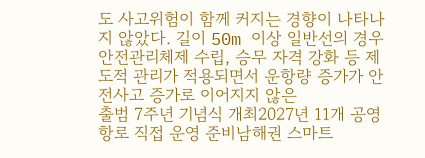도 사고위험이 함께 커지는 경향이 나타나지 않았다. 길이 50m 이상 일반선의 경우 안전관리체제 수립, 승무 자격 강화 등 제도적 관리가 적용되면서 운항량 증가가 안전사고 증가로 이어지지 않은
출범 7주년 기념식 개최2027년 11개 공영항로 직접 운영 준비남해권 스마트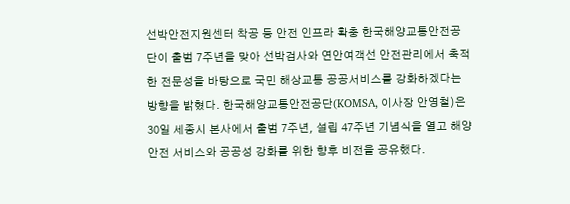선박안전지원센터 착공 등 안전 인프라 확충 한국해양교통안전공단이 출범 7주년을 맞아 선박검사와 연안여객선 안전관리에서 축적한 전문성을 바탕으로 국민 해상교통 공공서비스를 강화하겠다는 방향을 밝혔다. 한국해양교통안전공단(KOMSA, 이사장 안영철)은 30일 세종시 본사에서 출범 7주년, 설립 47주년 기념식을 열고 해양안전 서비스와 공공성 강화를 위한 향후 비전을 공유했다.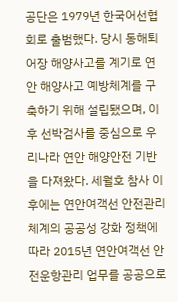공단은 1979년 한국어선협회로 출범했다. 당시 동해퇴어장 해양사고를 계기로 연안 해양사고 예방체계를 구축하기 위해 설립됐으며, 이후 선박검사를 중심으로 우리나라 연안 해양안전 기반을 다져왔다. 세월호 참사 이후에는 연안여객선 안전관리체계의 공공성 강화 정책에 따라 2015년 연안여객선 안전운항관리 업무를 공공으로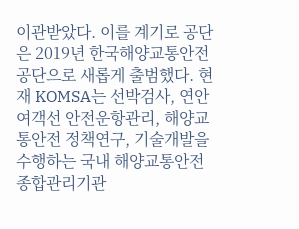이관받았다. 이를 계기로 공단은 2019년 한국해양교통안전공단으로 새롭게 출범했다. 현재 KOMSA는 선박검사, 연안여객선 안전운항관리, 해양교통안전 정책연구, 기술개발을 수행하는 국내 해양교통안전 종합관리기관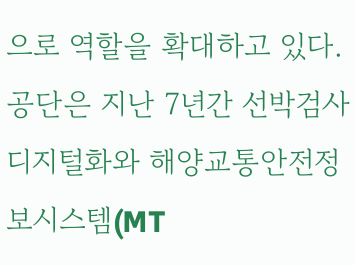으로 역할을 확대하고 있다. 공단은 지난 7년간 선박검사 디지털화와 해양교통안전정보시스템(MT